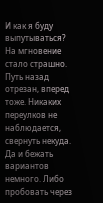И как я буду выпутываться?
На мгновение стало страшно. Путь назад отрезан, вперед тоже. Никаких переулков не наблюдается, свернуть некуда. Да и бежать вариантов немного. Либо пробовать через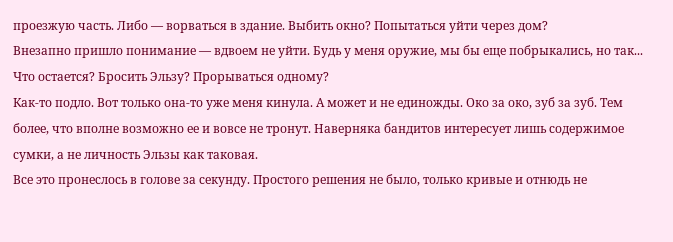проезжую часть. Либо — ворваться в здание. Выбить окно? Попытаться уйти через дом?
Внезапно пришло понимание — вдвоем не уйти. Будь у меня оружие, мы бы еще побрыкались, но так... Что остается? Бросить Эльзу? Прорываться одному?
Как-то подло. Вот только она-то уже меня кинула. А может и не единожды. Око за око, зуб за зуб. Тем более, что вполне возможно ее и вовсе не тронут. Наверняка бандитов интересует лишь содержимое сумки, а не личность Эльзы как таковая.
Все это пронеслось в голове за секунду. Простого решения не было, только кривые и отнюдь не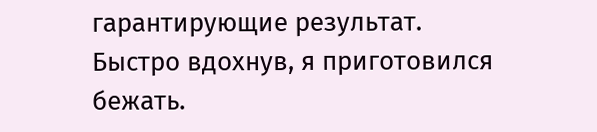гарантирующие результат. Быстро вдохнув, я приготовился бежать.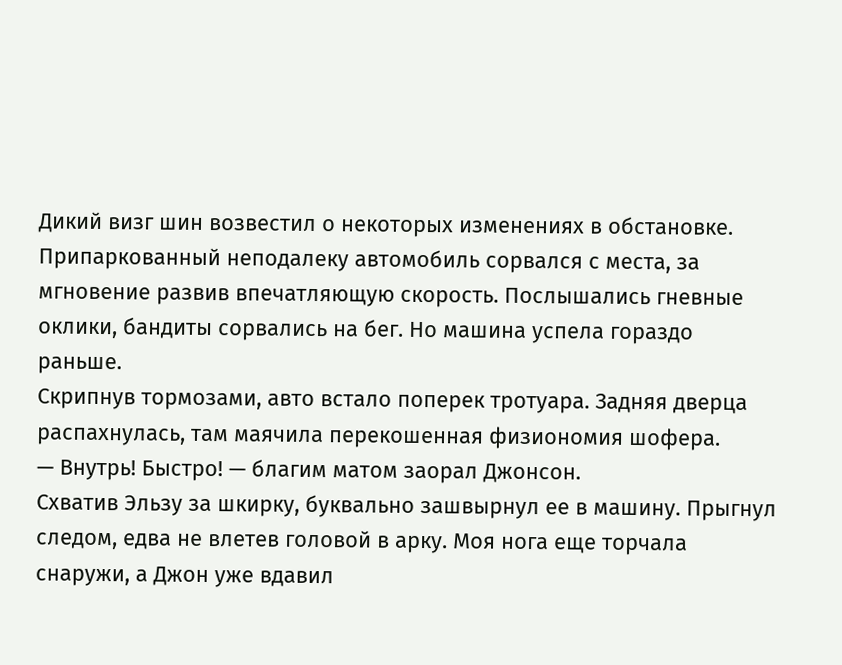Дикий визг шин возвестил о некоторых изменениях в обстановке. Припаркованный неподалеку автомобиль сорвался с места, за мгновение развив впечатляющую скорость. Послышались гневные оклики, бандиты сорвались на бег. Но машина успела гораздо раньше.
Скрипнув тормозами, авто встало поперек тротуара. Задняя дверца распахнулась, там маячила перекошенная физиономия шофера.
— Внутрь! Быстро! — благим матом заорал Джонсон.
Схватив Эльзу за шкирку, буквально зашвырнул ее в машину. Прыгнул следом, едва не влетев головой в арку. Моя нога еще торчала снаружи, а Джон уже вдавил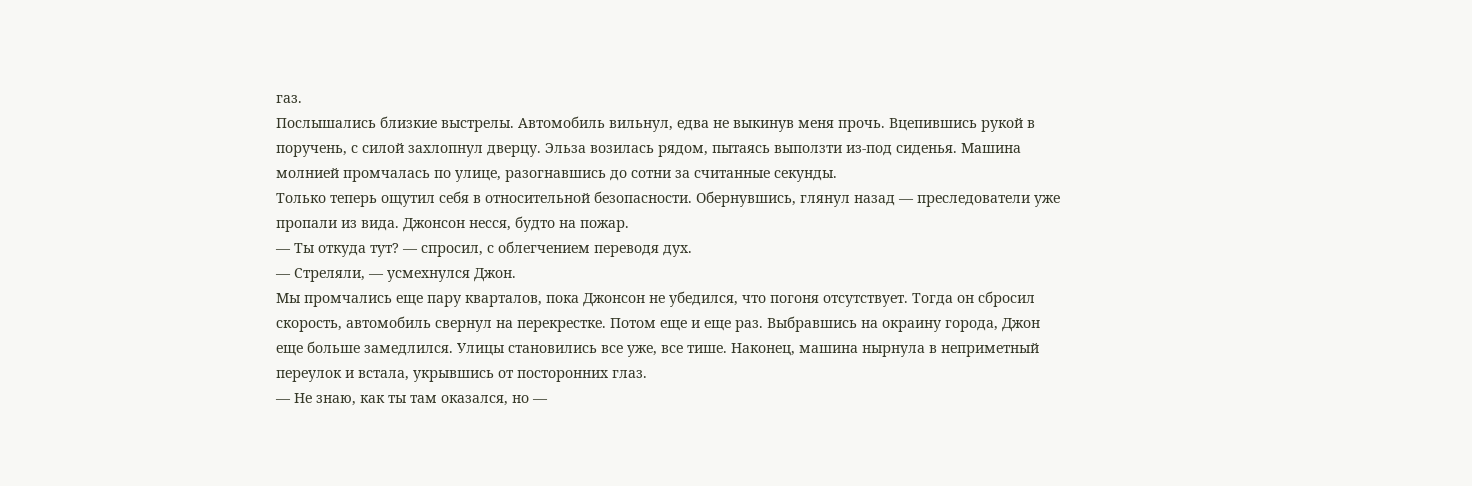газ.
Послышались близкие выстрелы. Автомобиль вильнул, едва не выкинув меня прочь. Вцепившись рукой в поручень, с силой захлопнул дверцу. Эльза возилась рядом, пытаясь выползти из-под сиденья. Машина молнией промчалась по улице, разогнавшись до сотни за считанные секунды.
Только теперь ощутил себя в относительной безопасности. Обернувшись, глянул назад — преследователи уже пропали из вида. Джонсон несся, будто на пожар.
— Ты откуда тут? — спросил, с облегчением переводя дух.
— Стреляли, — усмехнулся Джон.
Мы промчались еще пару кварталов, пока Джонсон не убедился, что погоня отсутствует. Тогда он сбросил скорость, автомобиль свернул на перекрестке. Потом еще и еще раз. Выбравшись на окраину города, Джон еще больше замедлился. Улицы становились все уже, все тише. Наконец, машина нырнула в неприметный переулок и встала, укрывшись от посторонних глаз.
— Не знаю, как ты там оказался, но —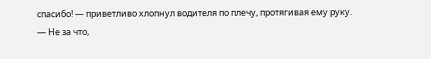спасибо! — приветливо хлопнул водителя по плечу, протягивая ему руку.
— Не за что,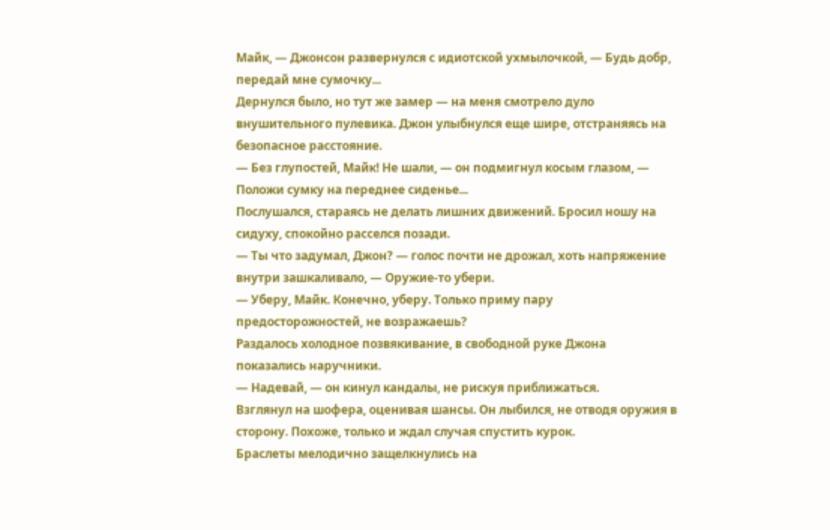Майк, — Джонсон развернулся с идиотской ухмылочкой, — Будь добр, передай мне сумочку...
Дернулся было, но тут же замер — на меня смотрело дуло внушительного пулевика. Джон улыбнулся еще шире, отстраняясь на безопасное расстояние.
— Без глупостей, Майк! Не шали, — он подмигнул косым глазом, — Положи сумку на переднее сиденье...
Послушался, стараясь не делать лишних движений. Бросил ношу на сидуху, спокойно расселся позади.
— Ты что задумал, Джон? — голос почти не дрожал, хоть напряжение внутри зашкаливало, — Оружие-то убери.
— Уберу, Майк. Конечно, уберу. Только приму пару предосторожностей, не возражаешь?
Раздалось холодное позвякивание, в свободной руке Джона показались наручники.
— Надевай, — он кинул кандалы, не рискуя приближаться.
Взглянул на шофера, оценивая шансы. Он лыбился, не отводя оружия в сторону. Похоже, только и ждал случая спустить курок.
Браслеты мелодично защелкнулись на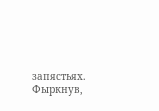запястьях. Фыркнув,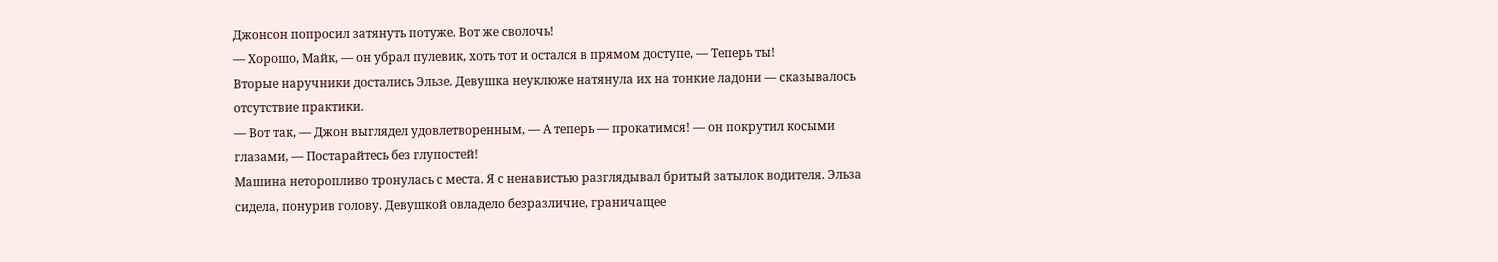Джонсон попросил затянуть потуже. Вот же сволочь!
— Хорошо, Майк, — он убрал пулевик, хоть тот и остался в прямом доступе, — Теперь ты!
Вторые наручники достались Эльзе. Девушка неуклюже натянула их на тонкие ладони — сказывалось отсутствие практики.
— Вот так, — Джон выглядел удовлетворенным, — А теперь — прокатимся! — он покрутил косыми глазами, — Постарайтесь без глупостей!
Машина неторопливо тронулась с места. Я с ненавистью разглядывал бритый затылок водителя. Эльза сидела, понурив голову. Девушкой овладело безразличие, граничащее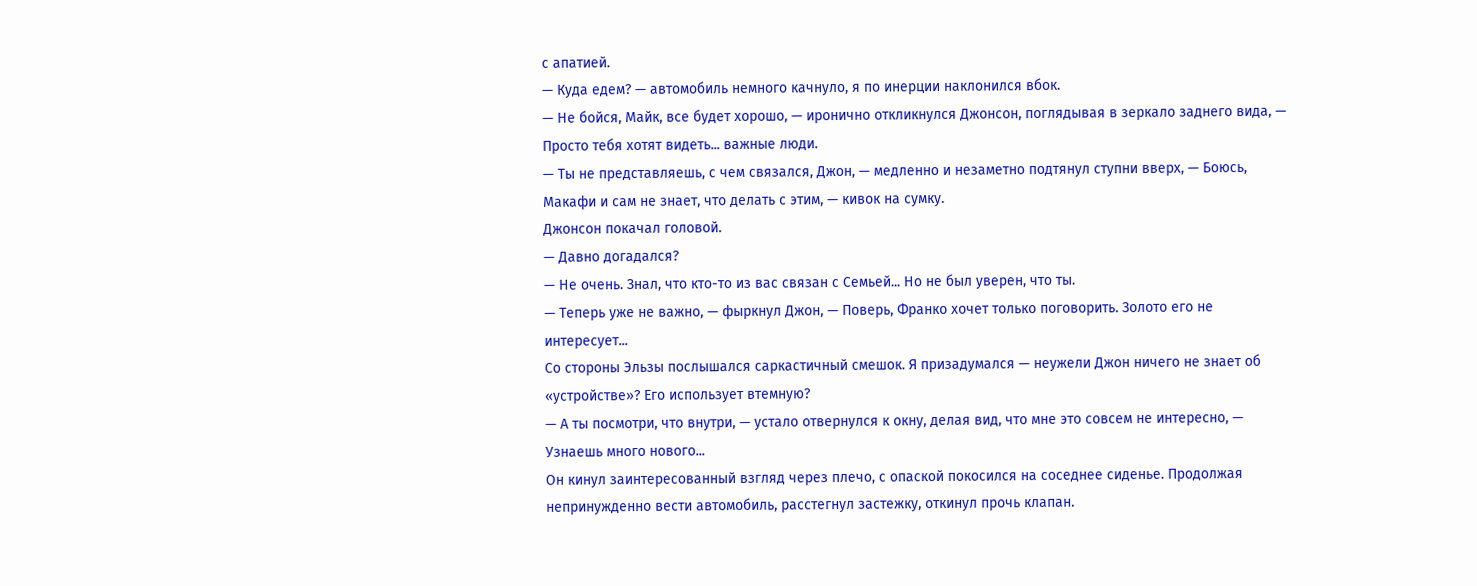с апатией.
— Куда едем? — автомобиль немного качнуло, я по инерции наклонился вбок.
— Не бойся, Майк, все будет хорошо, — иронично откликнулся Джонсон, поглядывая в зеркало заднего вида, — Просто тебя хотят видеть... важные люди.
— Ты не представляешь, с чем связался, Джон, — медленно и незаметно подтянул ступни вверх, — Боюсь, Макафи и сам не знает, что делать с этим, — кивок на сумку.
Джонсон покачал головой.
— Давно догадался?
— Не очень. Знал, что кто-то из вас связан с Семьей... Но не был уверен, что ты.
— Теперь уже не важно, — фыркнул Джон, — Поверь, Франко хочет только поговорить. Золото его не интересует...
Со стороны Эльзы послышался саркастичный смешок. Я призадумался — неужели Джон ничего не знает об «устройстве»? Его использует втемную?
— А ты посмотри, что внутри, — устало отвернулся к окну, делая вид, что мне это совсем не интересно, — Узнаешь много нового...
Он кинул заинтересованный взгляд через плечо, с опаской покосился на соседнее сиденье. Продолжая непринужденно вести автомобиль, расстегнул застежку, откинул прочь клапан.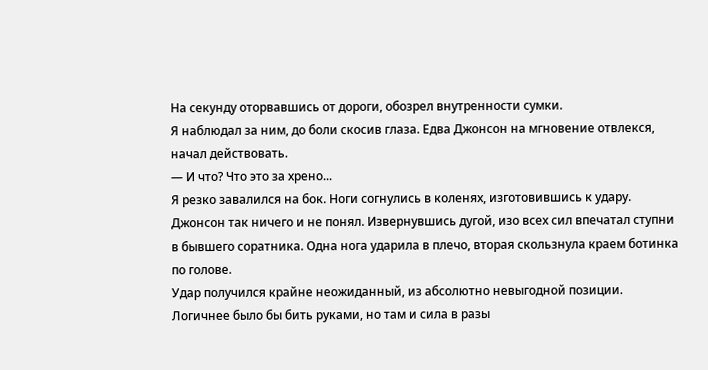На секунду оторвавшись от дороги, обозрел внутренности сумки.
Я наблюдал за ним, до боли скосив глаза. Едва Джонсон на мгновение отвлекся, начал действовать.
— И что? Что это за хрено...
Я резко завалился на бок. Ноги согнулись в коленях, изготовившись к удару. Джонсон так ничего и не понял. Извернувшись дугой, изо всех сил впечатал ступни в бывшего соратника. Одна нога ударила в плечо, вторая скользнула краем ботинка по голове.
Удар получился крайне неожиданный, из абсолютно невыгодной позиции. Логичнее было бы бить руками, но там и сила в разы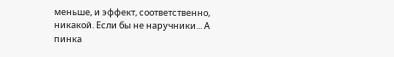меньше, и эффект, соответственно, никакой. Если бы не наручники... А пинка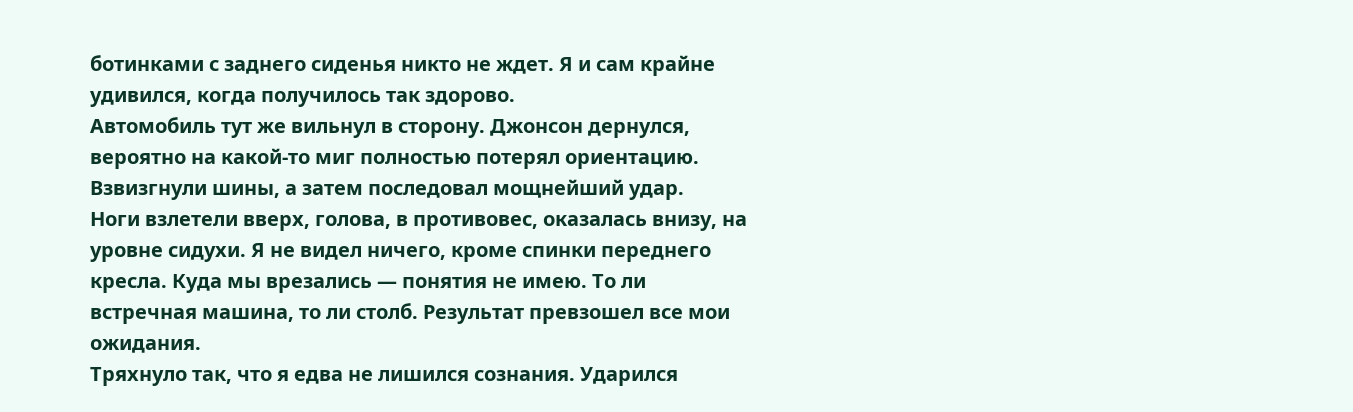ботинками с заднего сиденья никто не ждет. Я и сам крайне удивился, когда получилось так здорово.
Автомобиль тут же вильнул в сторону. Джонсон дернулся, вероятно на какой-то миг полностью потерял ориентацию. Взвизгнули шины, а затем последовал мощнейший удар.
Ноги взлетели вверх, голова, в противовес, оказалась внизу, на уровне сидухи. Я не видел ничего, кроме спинки переднего кресла. Куда мы врезались — понятия не имею. То ли встречная машина, то ли столб. Результат превзошел все мои ожидания.
Тряхнуло так, что я едва не лишился сознания. Ударился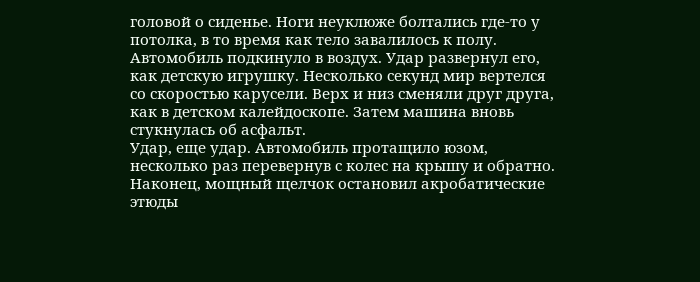головой о сиденье. Ноги неуклюже болтались где-то у потолка, в то время как тело завалилось к полу.
Автомобиль подкинуло в воздух. Удар развернул его, как детскую игрушку. Несколько секунд мир вертелся со скоростью карусели. Верх и низ сменяли друг друга, как в детском калейдоскопе. Затем машина вновь стукнулась об асфальт.
Удар, еще удар. Автомобиль протащило юзом, несколько раз перевернув с колес на крышу и обратно. Наконец, мощный щелчок остановил акробатические этюды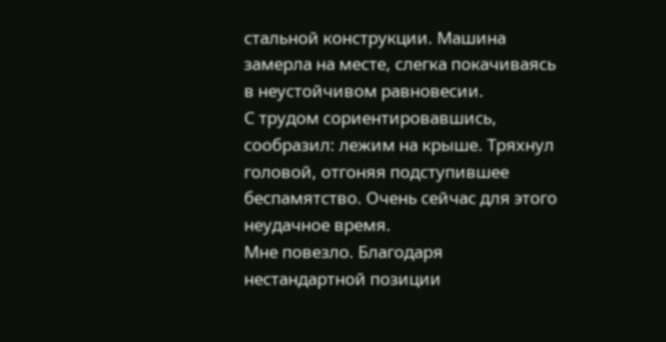стальной конструкции. Машина замерла на месте, слегка покачиваясь в неустойчивом равновесии.
С трудом сориентировавшись, сообразил: лежим на крыше. Тряхнул головой, отгоняя подступившее беспамятство. Очень сейчас для этого неудачное время.
Мне повезло. Благодаря нестандартной позиции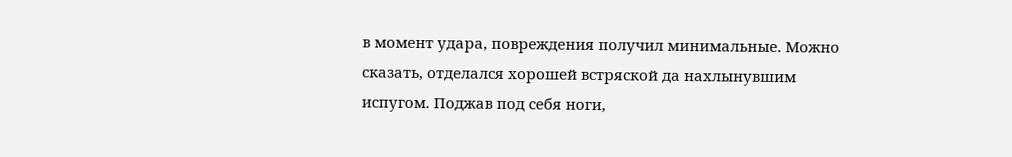в момент удара, повреждения получил минимальные. Можно сказать, отделался хорошей встряской да нахлынувшим испугом. Поджав под себя ноги,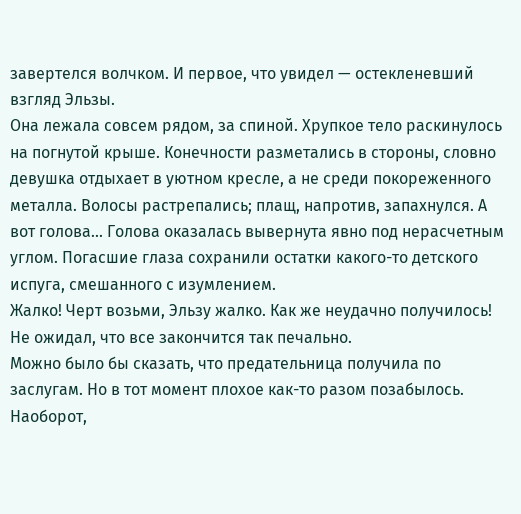завертелся волчком. И первое, что увидел — остекленевший взгляд Эльзы.
Она лежала совсем рядом, за спиной. Хрупкое тело раскинулось на погнутой крыше. Конечности разметались в стороны, словно девушка отдыхает в уютном кресле, а не среди покореженного металла. Волосы растрепались; плащ, напротив, запахнулся. А вот голова... Голова оказалась вывернута явно под нерасчетным углом. Погасшие глаза сохранили остатки какого-то детского испуга, смешанного с изумлением.
Жалко! Черт возьми, Эльзу жалко. Как же неудачно получилось! Не ожидал, что все закончится так печально.
Можно было бы сказать, что предательница получила по заслугам. Но в тот момент плохое как-то разом позабылось. Наоборот,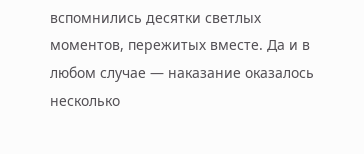вспомнились десятки светлых моментов, пережитых вместе. Да и в любом случае — наказание оказалось несколько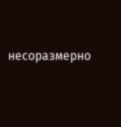несоразмерно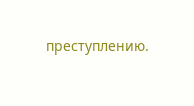преступлению.